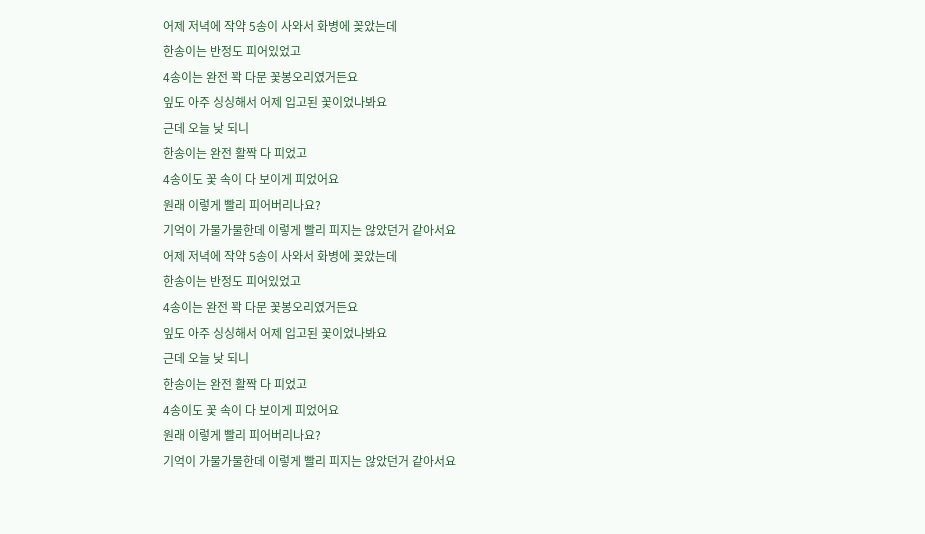어제 저녁에 작약 5송이 사와서 화병에 꽂았는데
한송이는 반정도 피어있었고
4송이는 완전 꽉 다문 꽃봉오리였거든요
잎도 아주 싱싱해서 어제 입고된 꽃이었나봐요
근데 오늘 낮 되니
한송이는 완전 활짝 다 피었고
4송이도 꽃 속이 다 보이게 피었어요
원래 이렇게 빨리 피어버리나요?
기억이 가물가물한데 이렇게 빨리 피지는 않았던거 같아서요
어제 저녁에 작약 5송이 사와서 화병에 꽂았는데
한송이는 반정도 피어있었고
4송이는 완전 꽉 다문 꽃봉오리였거든요
잎도 아주 싱싱해서 어제 입고된 꽃이었나봐요
근데 오늘 낮 되니
한송이는 완전 활짝 다 피었고
4송이도 꽃 속이 다 보이게 피었어요
원래 이렇게 빨리 피어버리나요?
기억이 가물가물한데 이렇게 빨리 피지는 않았던거 같아서요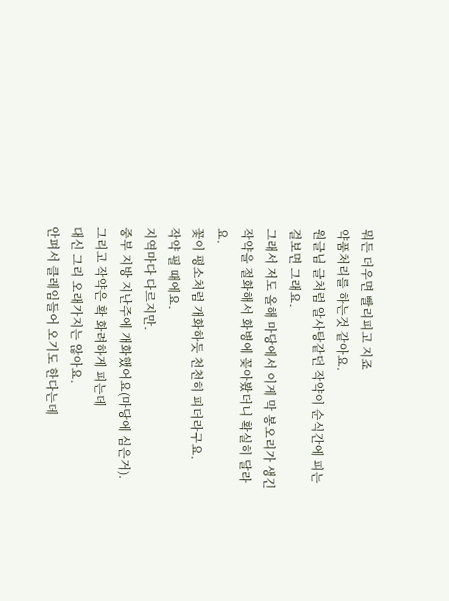뭐든 더우면 빨리피고 지죠
약품처리를 하는것 같아요.
원글님 글처럼 알사탕같던 작약이 순식간에 피는걸보면 그래요.
그래서 저도 올해 마당에서 이게 막 봉오리가 생긴 작약을 절화해서 화병에 꽂아봤더니 확실히 달라요.
꽃이 평소처럼 개화하듯 천천히 피더라구요.
작약 필 때에요.
지역마다 다르지만.
중부 지방 지난주에 개화했어요(마당에 심은거).
그리고 작약은 확 화려하게 피는데
대신 그리 오래가지는 않아요.
안펴서 클레임들어 오기도 한다는데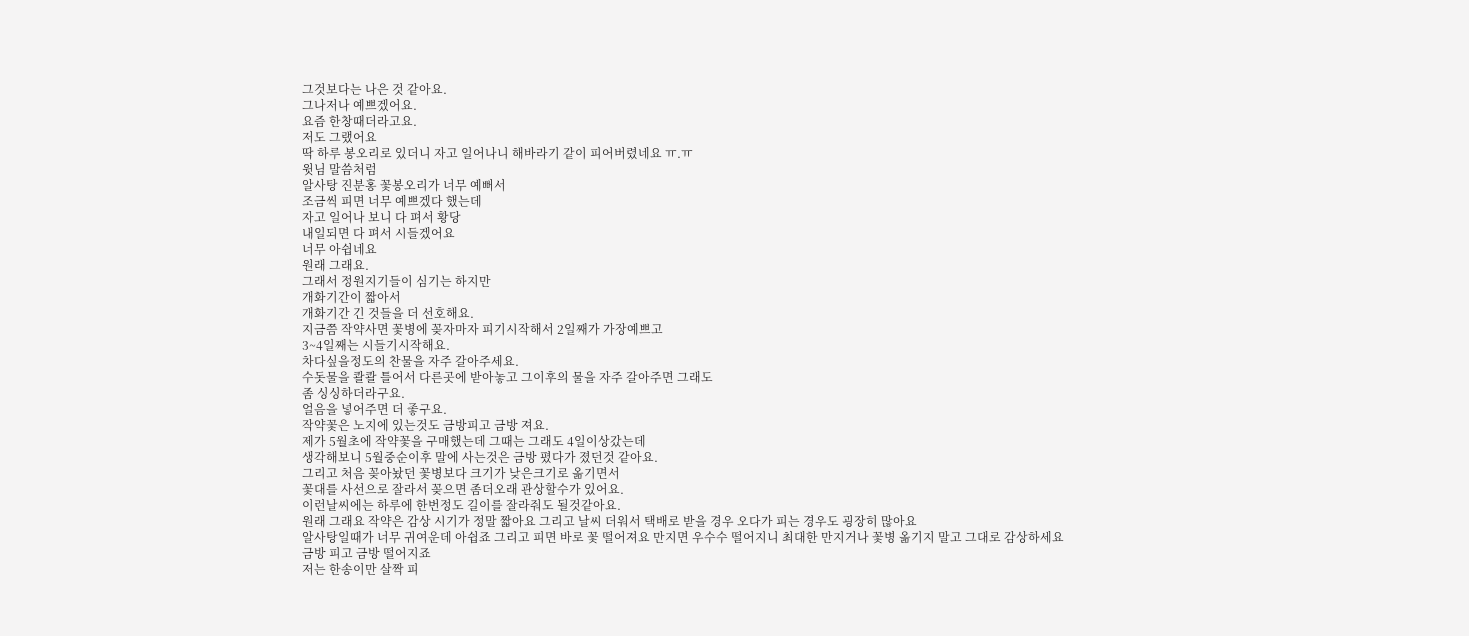그것보다는 나은 것 같아요.
그나저나 예쁘겠어요.
요즘 한창때더라고요.
저도 그랬어요
딱 하루 봉오리로 있더니 자고 일어나니 해바라기 같이 피어버렸네요 ㅠ.ㅠ
윗님 말씀처럼
알사탕 진분홍 꽃봉오리가 너무 예뻐서
조금씩 피면 너무 예쁘겠다 했는데
자고 일어나 보니 다 펴서 황당
내일되면 다 펴서 시들겠어요
너무 아쉽네요
원래 그래요.
그래서 정원지기들이 심기는 하지만
개화기간이 짧아서
개화기간 긴 것들을 더 선호해요.
지금쯤 작약사면 꽃병에 꽂자마자 피기시작해서 2일째가 가장예쁘고
3~4일째는 시들기시작해요.
차다싶을정도의 찬물을 자주 갈아주세요.
수돗물을 콸콸 틀어서 다른곳에 받아놓고 그이후의 물을 자주 갈아주면 그래도
좀 싱싱하더라구요.
얼음을 넣어주면 더 좋구요.
작약꽃은 노지에 있는것도 금방피고 금방 져요.
제가 5월초에 작약꽃을 구매했는데 그때는 그래도 4일이상갔는데
생각해보니 5월중순이후 말에 사는것은 금방 폈다가 졌던것 같아요.
그리고 처음 꽂아놨던 꽃병보다 크기가 낮은크기로 옮기면서
꽃대를 사선으로 잘라서 꽂으면 좀더오래 관상할수가 있어요.
이런날씨에는 하루에 한번정도 길이를 잘라줘도 될것같아요.
원래 그래요 작약은 감상 시기가 정말 짧아요 그리고 날씨 더워서 택배로 받을 경우 오다가 피는 경우도 굉장히 많아요
알사탕일때가 너무 귀여운데 아쉽죠 그리고 피면 바로 꽃 떨어져요 만지면 우수수 떨어지니 최대한 만지거나 꽃병 옮기지 말고 그대로 감상하세요
금방 피고 금방 떨어지죠
저는 한송이만 살짝 피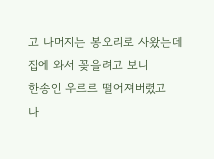고 나머지는 봉오리로 사왔는데
집에 와서 꽂을려고 보니
한송인 우르르 떨어져버렸고
나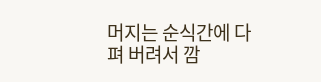머지는 순식간에 다 펴 버려서 깜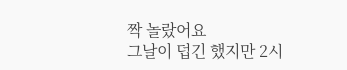짝 놀랐어요
그날이 덥긴 했지만 2시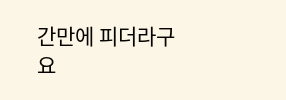간만에 피더라구요